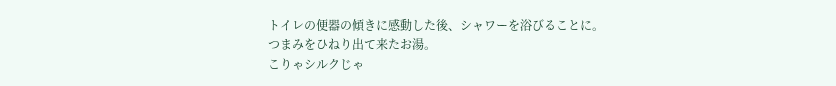トイレの便器の傾きに感動した後、シャワーを浴びることに。
つまみをひねり出て来たお湯。
こりゃシルクじゃ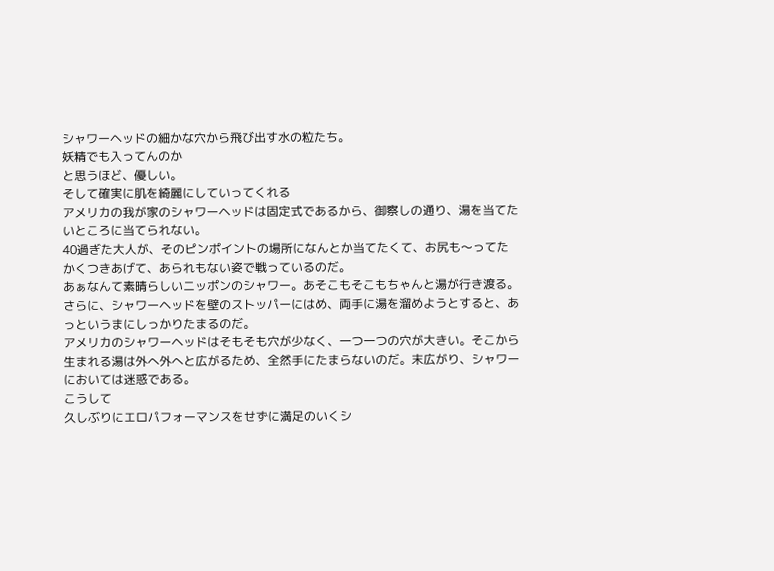シャワーヘッドの細かな穴から飛び出す水の粒たち。
妖精でも入ってんのか
と思うほど、優しい。
そして確実に肌を綺麗にしていってくれる
アメリカの我が家のシャワーヘッドは固定式であるから、御察しの通り、湯を当てたいところに当てられない。
40過ぎた大人が、そのピンポイントの場所になんとか当てたくて、お尻も〜ってたかくつきあげて、あられもない姿で戦っているのだ。
あぁなんて素晴らしいニッポンのシャワー。あそこもそこもちゃんと湯が行き渡る。
さらに、シャワーヘッドを壁のストッパーにはめ、両手に湯を溜めようとすると、あっというまにしっかりたまるのだ。
アメリカのシャワーヘッドはそもそも穴が少なく、一つ一つの穴が大きい。そこから生まれる湯は外へ外へと広がるため、全然手にたまらないのだ。末広がり、シャワーにおいては迷惑である。
こうして
久しぶりにエロパフォーマンスをせずに満足のいくシ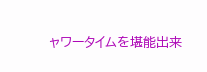ャワータイムを堪能出来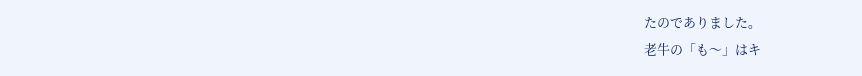たのでありました。
老牛の「も〜」はキ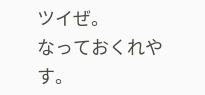ツイぜ。
なっておくれやす。